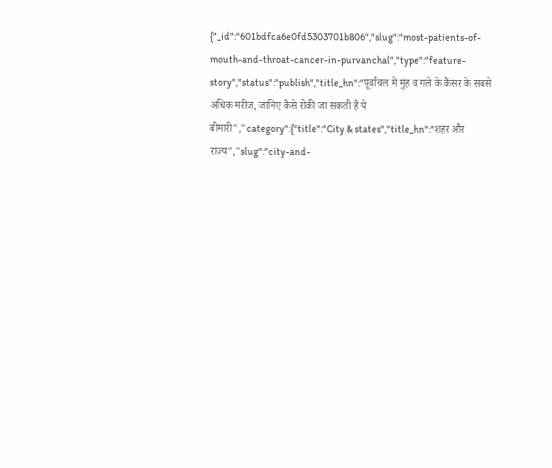{"_id":"601bdfca6e0fd5303701b806","slug":"most-patients-of-mouth-and-throat-cancer-in-purvanchal","type":"feature-story","status":"publish","title_hn":"पूर्वांचल में मुंह व गले के कैंसर के सबसे अधिक मरीज, जानिए कैसे रोकी जा सकती है ये बीमारी","category":{"title":"City & states","title_hn":"शहर और राज्य","slug":"city-and-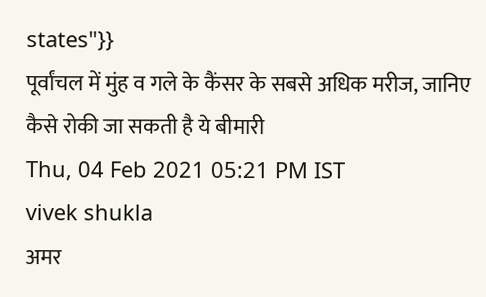states"}}
पूर्वांचल में मुंह व गले के कैंसर के सबसे अधिक मरीज, जानिए कैसे रोकी जा सकती है ये बीमारी
Thu, 04 Feb 2021 05:21 PM IST
vivek shukla
अमर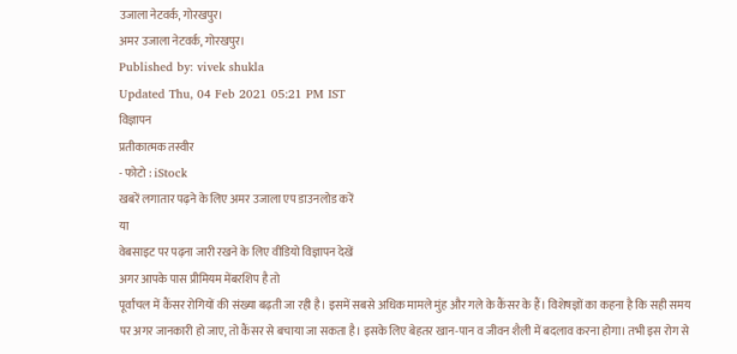उजाला नेटवर्क, गोरखपुर।
अमर उजाला नेटवर्क, गोरखपुर।
Published by: vivek shukla
Updated Thu, 04 Feb 2021 05:21 PM IST
विज्ञापन
प्रतीकात्मक तस्वीर
- फोटो : iStock
खबरें लगातार पढ़ने के लिए अमर उजाला एप डाउनलोड करें
या
वेबसाइट पर पढ़ना जारी रखने के लिए वीडियो विज्ञापन देखें
अगर आपके पास प्रीमियम मेंबरशिप है तो
पूर्वांचल में कैंसर रोगियों की संख्या बढ़ती जा रही है। इसमें सबसे अधिक मामले मुंह और गले के कैंसर के हैं। विशेषज्ञों का कहना है कि सही समय पर अगर जानकारी हो जाए, तो कैंसर से बचाया जा सकता है। इसके लिए बेहतर खान-पान व जीवन शैली में बदलाव करना होगा। तभी इस रोग से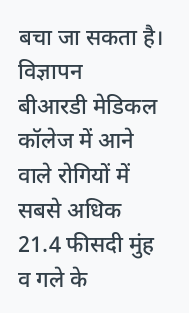बचा जा सकता है।
विज्ञापन
बीआरडी मेडिकल कॉलेज में आने वाले रोगियों में सबसे अधिक 21.4 फीसदी मुंह व गले के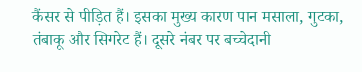कैंसर से पीड़ित हैं। इसका मुख्य कारण पान मसाला, गुटका, तंबाकू और सिगरेट हैं। दूसरे नंबर पर बच्चेदानी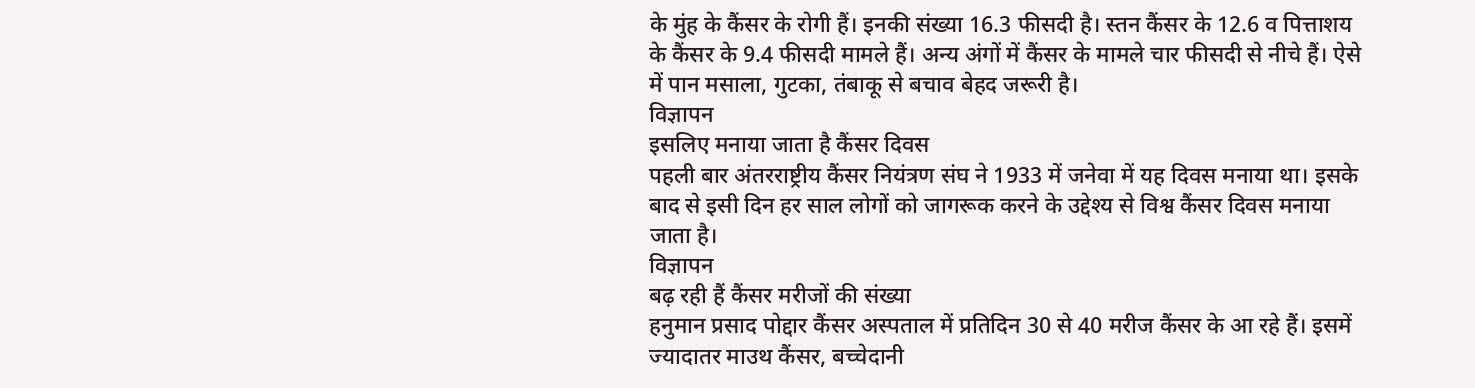के मुंह के कैंसर के रोगी हैं। इनकी संख्या 16.3 फीसदी है। स्तन कैंसर के 12.6 व पित्ताशय के कैंसर के 9.4 फीसदी मामले हैं। अन्य अंगों में कैंसर के मामले चार फीसदी से नीचे हैं। ऐसे में पान मसाला, गुटका, तंबाकू से बचाव बेहद जरूरी है।
विज्ञापन
इसलिए मनाया जाता है कैंसर दिवस
पहली बार अंतरराष्ट्रीय कैंसर नियंत्रण संघ ने 1933 में जनेवा में यह दिवस मनाया था। इसके बाद से इसी दिन हर साल लोगों को जागरूक करने के उद्देश्य से विश्व कैंसर दिवस मनाया जाता है।
विज्ञापन
बढ़ रही हैं कैंसर मरीजों की संख्या
हनुमान प्रसाद पोद्दार कैंसर अस्पताल में प्रतिदिन 30 से 40 मरीज कैंसर के आ रहे हैं। इसमें ज्यादातर माउथ कैंसर, बच्चेदानी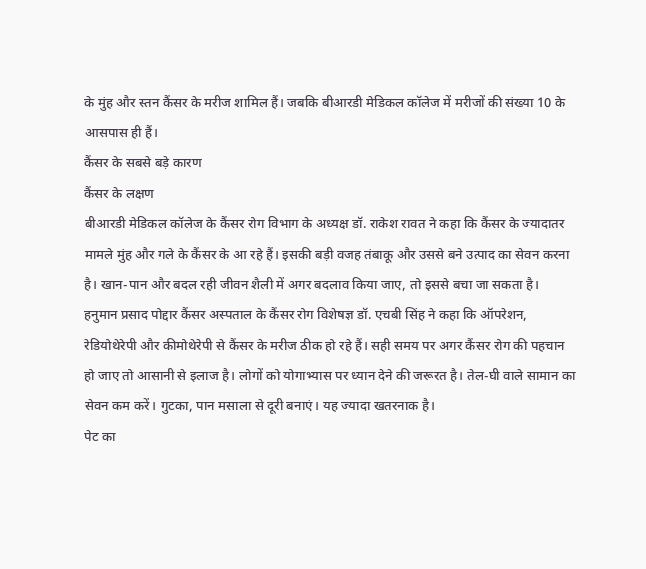के मुंह और स्तन कैंसर के मरीज शामिल हैं। जबकि बीआरडी मेडिकल कॉलेज में मरीजों की संख्या 10 के आसपास ही हैं।
कैंसर के सबसे बड़े कारण
कैंसर के लक्षण
बीआरडी मेडिकल कॉलेज के कैंसर रोग विभाग के अध्यक्ष डॉ. राकेश रावत ने कहा कि कैंसर के ज्यादातर मामले मुंह और गले के कैंसर के आ रहे हैं। इसकी बड़ी वजह तंबाकू और उससे बने उत्पाद का सेवन करना है। खान-पान और बदल रही जीवन शैली में अगर बदलाव किया जाए, तो इससे बचा जा सकता है।
हनुमान प्रसाद पोद्दार कैंसर अस्पताल के कैंसर रोग विशेषज्ञ डॉ. एचबी सिंह ने कहा कि ऑपरेशन, रेडियोथेरेपी और कीमोथेरेपी से कैंसर के मरीज ठीक हो रहे हैं। सही समय पर अगर कैंसर रोग की पहचान हो जाए तो आसानी से इलाज है। लोगों को योगाभ्यास पर ध्यान देने की जरूरत है। तेल-घी वाले सामान का सेवन कम करें। गुटका, पान मसाला से दूरी बनाएं। यह ज्यादा खतरनाक है।
पेट का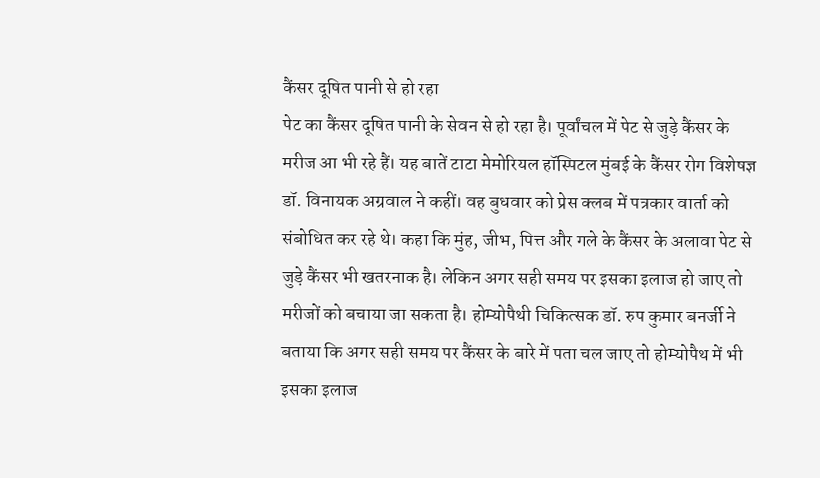कैंसर दूषित पानी से हो रहा
पेट का कैंसर दूषित पानी के सेवन से हो रहा है। पूर्वांचल में पेट से जुड़े कैंसर के मरीज आ भी रहे हैं। यह बातें टाटा मेमोरियल हॉस्पिटल मुंबई के कैंसर रोग विशेषज्ञ डॉ. विनायक अग्रवाल ने कहीं। वह बुधवार को प्रेस क्लब में पत्रकार वार्ता को संबोधित कर रहे थे। कहा कि मुंह, जीभ, पित्त और गले के कैंसर के अलावा पेट से जुड़े कैंसर भी खतरनाक है। लेकिन अगर सही समय पर इसका इलाज हो जाए तो मरीजों को बचाया जा सकता है। होम्योपैथी चिकित्सक डॉ. रुप कुमार बनर्जी ने बताया कि अगर सही समय पर कैंसर के बारे में पता चल जाए तो होम्योपैथ में भी इसका इलाज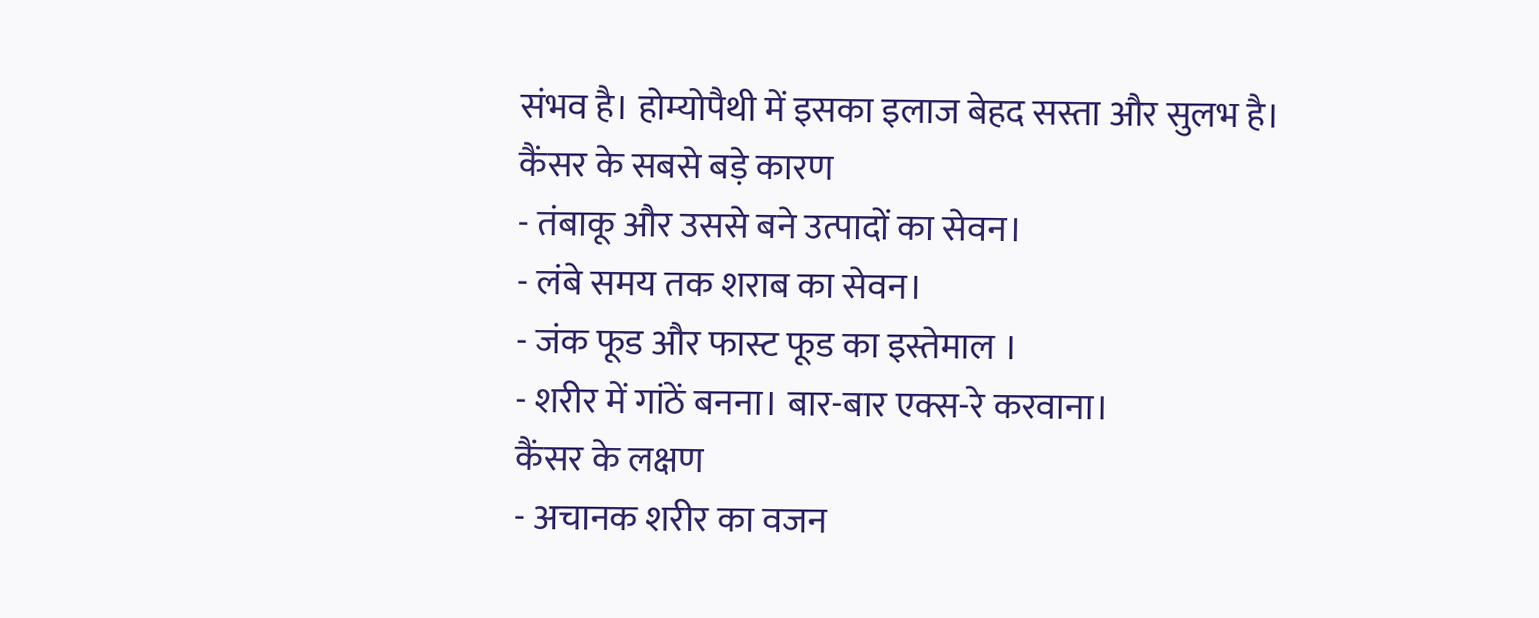संभव है। होम्योपैथी में इसका इलाज बेहद सस्ता और सुलभ है।
कैंसर के सबसे बड़े कारण
- तंबाकू और उससे बने उत्पादों का सेवन।
- लंबे समय तक शराब का सेवन।
- जंक फूड और फास्ट फूड का इस्तेमाल ।
- शरीर में गांठें बनना। बार-बार एक्स-रे करवाना।
कैंसर के लक्षण
- अचानक शरीर का वजन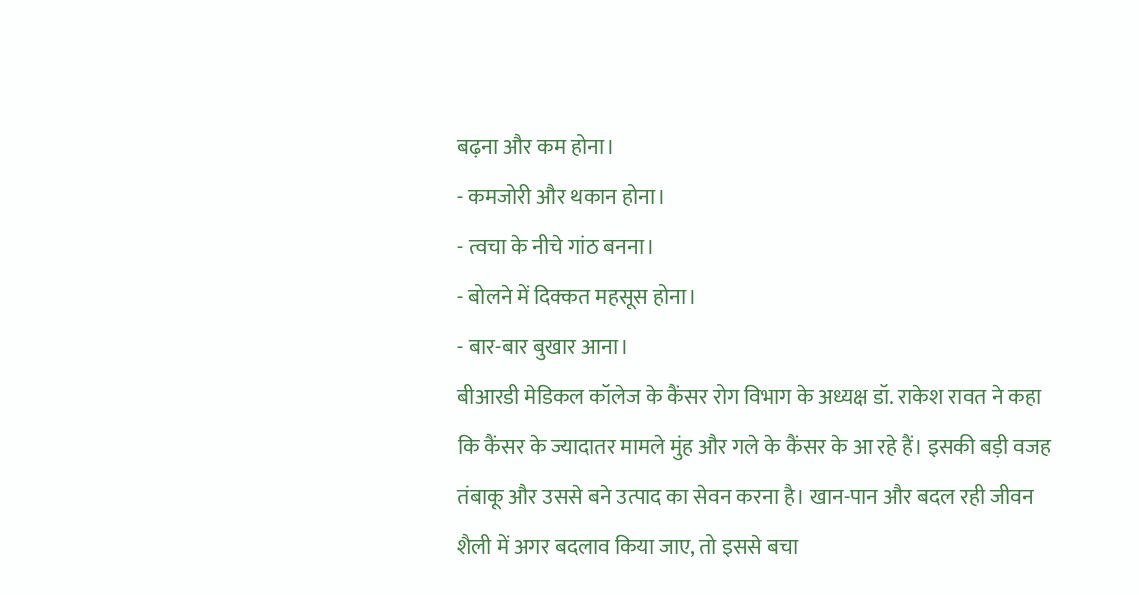बढ़ना और कम होना।
- कमजोरी और थकान होना।
- त्वचा के नीचे गांठ बनना।
- बोलने में दिक्कत महसूस होना।
- बार-बार बुखार आना।
बीआरडी मेडिकल कॉलेज के कैंसर रोग विभाग के अध्यक्ष डॉ. राकेश रावत ने कहा कि कैंसर के ज्यादातर मामले मुंह और गले के कैंसर के आ रहे हैं। इसकी बड़ी वजह तंबाकू और उससे बने उत्पाद का सेवन करना है। खान-पान और बदल रही जीवन शैली में अगर बदलाव किया जाए, तो इससे बचा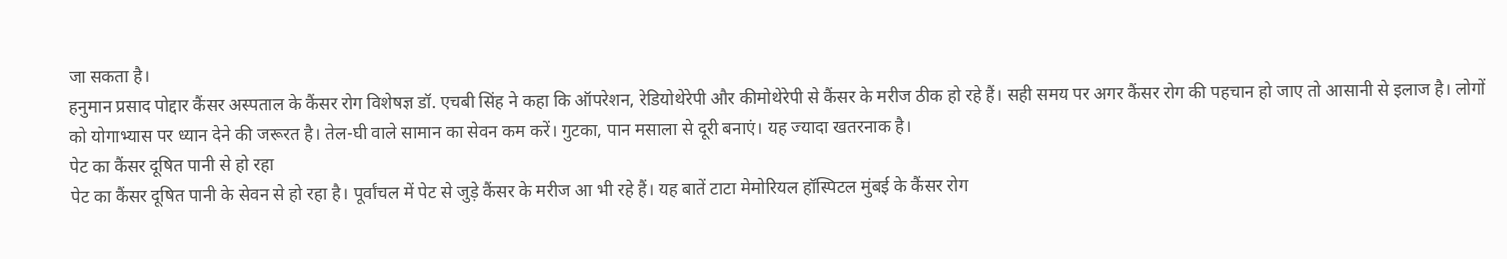जा सकता है।
हनुमान प्रसाद पोद्दार कैंसर अस्पताल के कैंसर रोग विशेषज्ञ डॉ. एचबी सिंह ने कहा कि ऑपरेशन, रेडियोथेरेपी और कीमोथेरेपी से कैंसर के मरीज ठीक हो रहे हैं। सही समय पर अगर कैंसर रोग की पहचान हो जाए तो आसानी से इलाज है। लोगों को योगाभ्यास पर ध्यान देने की जरूरत है। तेल-घी वाले सामान का सेवन कम करें। गुटका, पान मसाला से दूरी बनाएं। यह ज्यादा खतरनाक है।
पेट का कैंसर दूषित पानी से हो रहा
पेट का कैंसर दूषित पानी के सेवन से हो रहा है। पूर्वांचल में पेट से जुड़े कैंसर के मरीज आ भी रहे हैं। यह बातें टाटा मेमोरियल हॉस्पिटल मुंबई के कैंसर रोग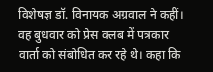विशेषज्ञ डॉ. विनायक अग्रवाल ने कहीं। वह बुधवार को प्रेस क्लब में पत्रकार वार्ता को संबोधित कर रहे थे। कहा कि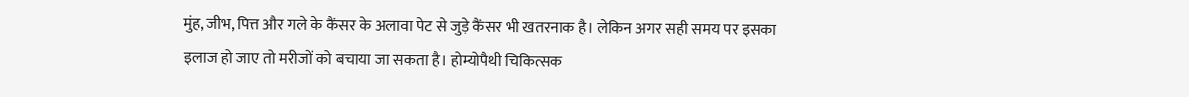मुंह, जीभ, पित्त और गले के कैंसर के अलावा पेट से जुड़े कैंसर भी खतरनाक है। लेकिन अगर सही समय पर इसका इलाज हो जाए तो मरीजों को बचाया जा सकता है। होम्योपैथी चिकित्सक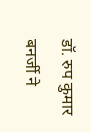डॉ. रुप कुमार बनर्जी ने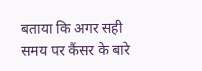बताया कि अगर सही समय पर कैंसर के बारे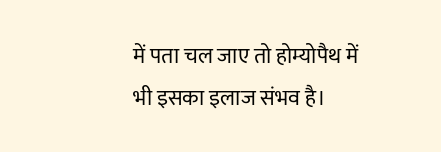में पता चल जाए तो होम्योपैथ में भी इसका इलाज संभव है।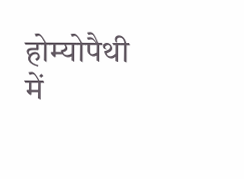होम्योपैथी में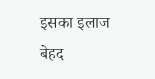इसका इलाज बेहद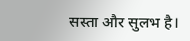सस्ता और सुलभ है।